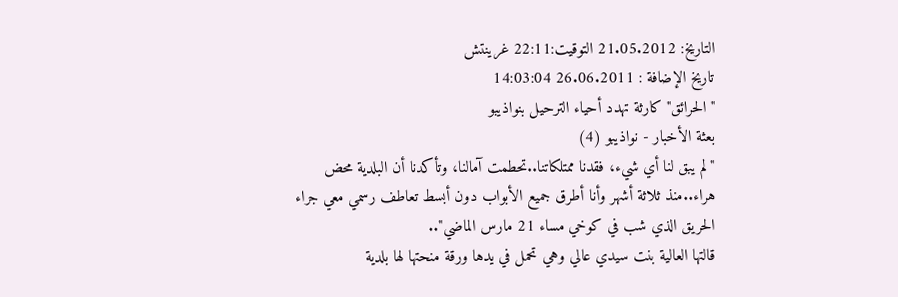التاريخ: 21.05.2012 التوقيت:22:11 غرينتش
تاريخ الإضافة : 26.06.2011 14:03:04
"الحرائق" كارثة تهدد أحياء الترحيل بنواذيبو
بعثة الأخبار - نواذيبو (4)
"لم يبق لنا أي شيء، فقدنا ممتلكاتنا..تحطمت آمالنا، وتأكدنا أن البلدية محض هراء..منذ ثلاثة أشهر وأنا أطرق جميع الأبواب دون أبسط تعاطف رسمي معي جراء الحريق الذي شب في كوخي مساء 21 مارس الماضي"..
قالتها العالية بنت سيدي عالي وهي تحمل في يدها ورقة منحتها لها بلدية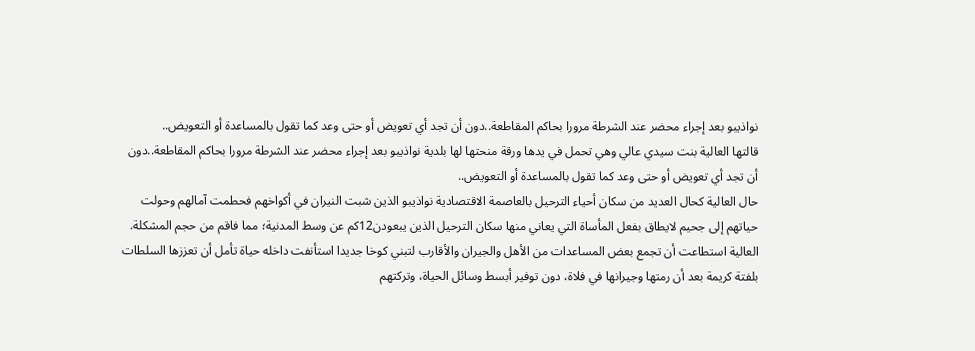نواذيبو بعد إجراء محضر عند الشرطة مرورا بحاكم المقاطعة..دون أن تجد أي تعويض أو حتى وعد كما تقول بالمساعدة أو التعويض..
قالتها العالية بنت سيدي عالي وهي تحمل في يدها ورقة منحتها لها بلدية نواذيبو بعد إجراء محضر عند الشرطة مرورا بحاكم المقاطعة..دون أن تجد أي تعويض أو حتى وعد كما تقول بالمساعدة أو التعويض..
حال العالية كحال العديد من سكان أحياء الترحيل بالعاصمة الاقتصادية نواذيبو الذين شبت النيران في أكواخهم فحطمت آمالهم وحولت حياتهم إلى جحيم لايطاق بفعل المأساة التي يعاني منها سكان الترحيل الذين يبعودن12كم عن وسط المدنية؛ مما فاقم من حجم المشكلة.
العالية استطاعت أن تجمع بعض المساعدات من الأهل والجيران والأقارب لتبني كوخا جديدا استأنفت داخله حياة تأمل أن تعززها السلطات بلفتة كريمة بعد أن رمتها وجيرانها في فلاة، دون توفير أبسط وسائل الحياة، وتركتهم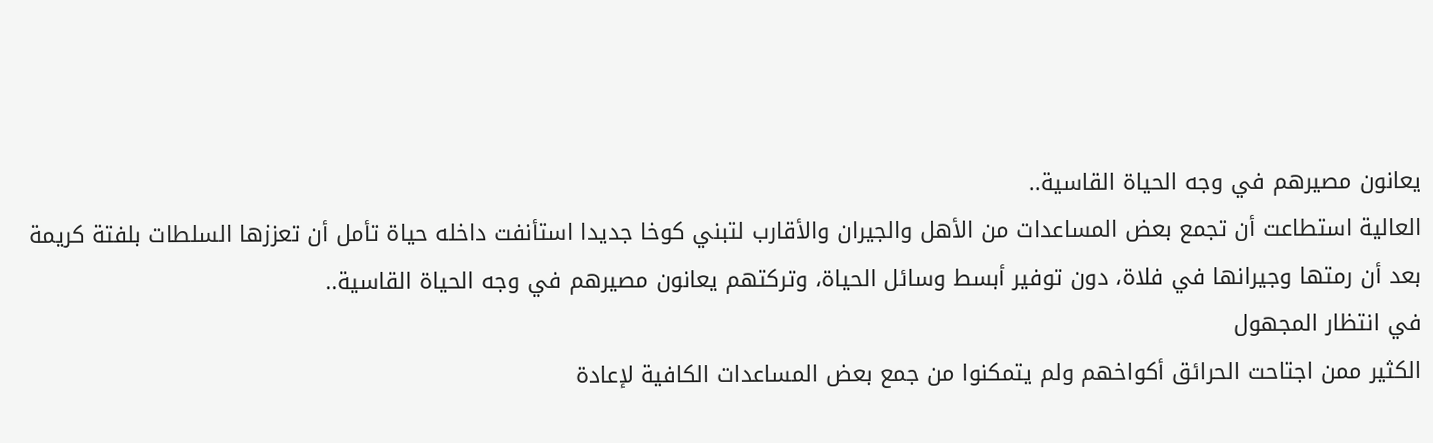يعانون مصيرهم في وجه الحياة القاسية..
العالية استطاعت أن تجمع بعض المساعدات من الأهل والجيران والأقارب لتبني كوخا جديدا استأنفت داخله حياة تأمل أن تعززها السلطات بلفتة كريمة بعد أن رمتها وجيرانها في فلاة، دون توفير أبسط وسائل الحياة، وتركتهم يعانون مصيرهم في وجه الحياة القاسية..
في انتظار المجهول
الكثير ممن اجتاحت الحرائق أكواخهم ولم يتمكنوا من جمع بعض المساعدات الكافية لإعادة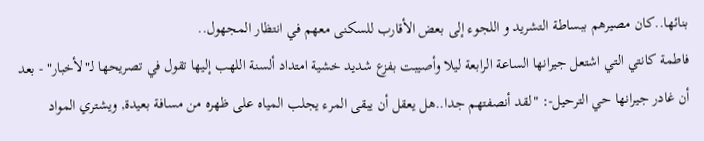بنائها..كان مصيرهم ببساطة التشريد و اللجوء إلى بعض الأقارب للسكنى معهم في انتظار المجهول..
فاطمة كانتي التي اشتعل جيرانها الساعة الرابعة ليلا وأصيبت بفزع شديد خشية امتداد ألسنة اللهب إليها تقول في تصريحها لـ"لأخبار" - بعد أن غادر جيرانها حي الترحيل-: "لقد أنصفتهم جدا..هل يعقل أن يبقى المرء يجلب المياه على ظهره من مسافة بعيدة, ويشتري المواد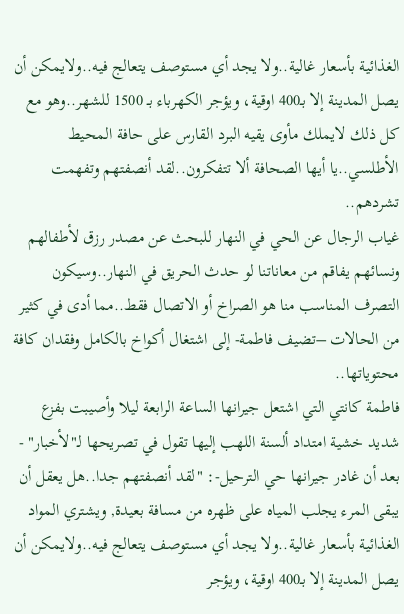الغذائية بأسعار غالية..ولا يجد أي مستوصف يتعالج فيه..ولايمكن أن يصل المدينة إلا بـ400 اوقية، ويؤجر الكهرباء بـ 1500 للشهر..وهو مع كل ذلك لايملك مأوى يقيه البرد القارس على حافة المحيط الأطلسي..يا أيها الصحافة ألا تتفكرون..لقد أنصفتهم وتفهمت تشردهم..
غياب الرجال عن الحي في النهار للبحث عن مصدر رزق لأطفالهم ونسائهم يفاقم من معاناتنا لو حدث الحريق في النهار..وسيكون التصرف المناسب منا هو الصراخ أو الاتصال فقط..مما أدى في كثير من الحالات –تضيف فاطمة- إلى اشتغال أكواخ بالكامل وفقدان كافة محتوياتها..
فاطمة كانتي التي اشتعل جيرانها الساعة الرابعة ليلا وأصيبت بفزع شديد خشية امتداد ألسنة اللهب إليها تقول في تصريحها لـ"لأخبار" - بعد أن غادر جيرانها حي الترحيل-: "لقد أنصفتهم جدا..هل يعقل أن يبقى المرء يجلب المياه على ظهره من مسافة بعيدة, ويشتري المواد الغذائية بأسعار غالية..ولا يجد أي مستوصف يتعالج فيه..ولايمكن أن يصل المدينة إلا بـ400 اوقية، ويؤجر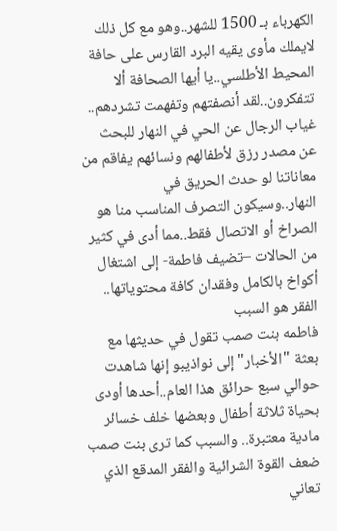الكهرباء بـ 1500 للشهر..وهو مع كل ذلك لايملك مأوى يقيه البرد القارس على حافة المحيط الأطلسي..يا أيها الصحافة ألا تتفكرون..لقد أنصفتهم وتفهمت تشردهم..
غياب الرجال عن الحي في النهار للبحث عن مصدر رزق لأطفالهم ونسائهم يفاقم من معاناتنا لو حدث الحريق في النهار..وسيكون التصرف المناسب منا هو الصراخ أو الاتصال فقط..مما أدى في كثير من الحالات –تضيف فاطمة- إلى اشتغال أكواخ بالكامل وفقدان كافة محتوياتها..
الفقر هو السبب
فاطمه بنت صمب تقول في حديثها مع بعثة "الأخبار" إلى نواذيبو إنها شاهدت حوالي سبع حرائق هذا العام..أحدها أودى بحياة ثلاثة أطفال وبعضها خلف خسائر مادية معتبرة.. والسبب كما ترى بنت صمب ضعف القوة الشرائية والفقر المدقع الذي تعاني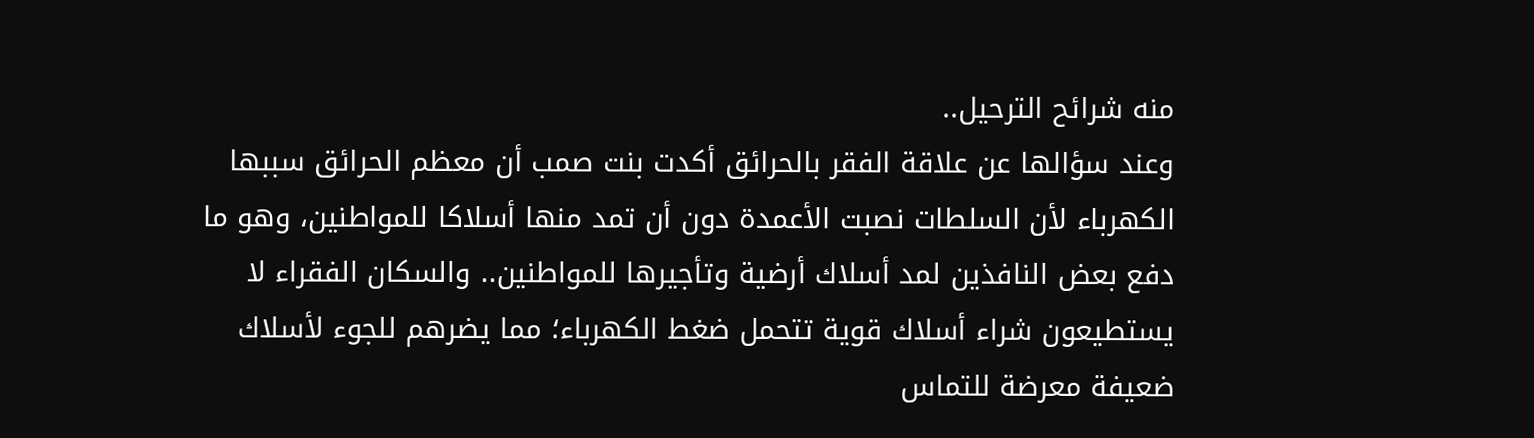منه شرائح الترحيل..
وعند سؤالها عن علاقة الفقر بالحرائق أكدت بنت صمب أن معظم الحرائق سببها الكهرباء لأن السلطات نصبت الأعمدة دون أن تمد منها أسلاكا للمواطنين، وهو ما دفع بعض النافذين لمد أسلاك أرضية وتأجيرها للمواطنين.. والسكان الفقراء لا يستطيعون شراء أسلاك قوية تتحمل ضغط الكهرباء؛ مما يضرهم للجوء لأسلاك ضعيفة معرضة للتماس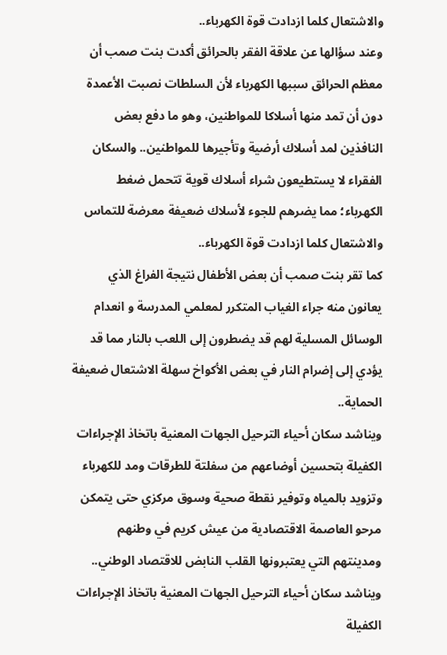والاشتعال كلما ازدادت قوة الكهرباء..
وعند سؤالها عن علاقة الفقر بالحرائق أكدت بنت صمب أن معظم الحرائق سببها الكهرباء لأن السلطات نصبت الأعمدة دون أن تمد منها أسلاكا للمواطنين، وهو ما دفع بعض النافذين لمد أسلاك أرضية وتأجيرها للمواطنين.. والسكان الفقراء لا يستطيعون شراء أسلاك قوية تتحمل ضغط الكهرباء؛ مما يضرهم للجوء لأسلاك ضعيفة معرضة للتماس والاشتعال كلما ازدادت قوة الكهرباء..
كما تقر بنت صمب أن بعض الأطفال نتيجة الفراغ الذي يعانون منه جراء الغياب المتكرر لمعلمي المدرسة و انعدام الوسائل المسلية لهم قد يضطرون إلى اللعب بالنار مما قد يؤدي إلى إضرام النار في بعض الأكواخ سهلة الاشتعال ضعيفة الحماية..
ويناشد سكان أحياء الترحيل الجهات المعنية باتخاذ الإجراءات الكفيلة بتحسين أوضاعهم من سفلتة للطرقات ومد للكهرباء وتزويد بالمياه وتوفير نقطة صحية وسوق مركزي حتى يتمكن مرحو العاصمة الاقتصادية من عيش كريم في وطنهم ومدينتهم التي يعتبرونها القلب النابض للاقتصاد الوطني..
ويناشد سكان أحياء الترحيل الجهات المعنية باتخاذ الإجراءات الكفيلة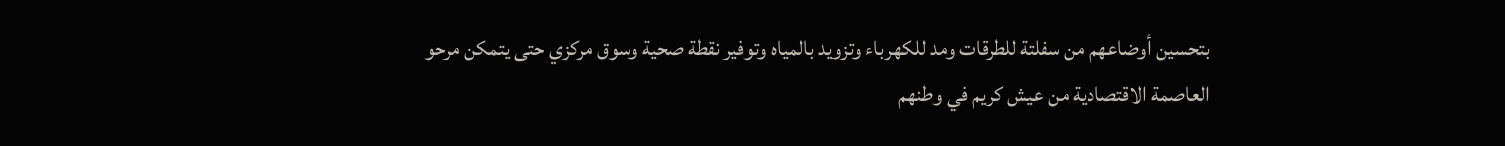بتحسين أوضاعهم من سفلتة للطرقات ومد للكهرباء وتزويد بالمياه وتوفير نقطة صحية وسوق مركزي حتى يتمكن مرحو العاصمة الاقتصادية من عيش كريم في وطنهم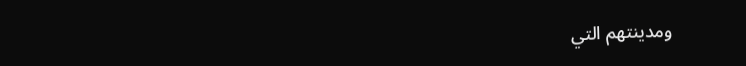ومدينتهم التي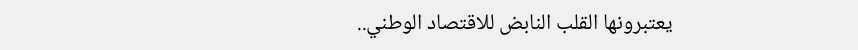يعتبرونها القلب النابض للاقتصاد الوطني..